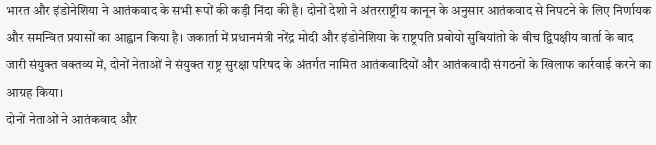भारत और इंडोनेशिया ने आतंकवाद के सभी रूपों की कड़ी निंदा की है। दोनों देशो ने अंतरराष्ट्रीय कानून के अनुसार आतंकवाद से निपटने के लिए निर्णायक और समन्वित प्रयासों का आह्वान किया है। जकार्ता में प्रधानमंत्री नरेंद्र मोदी और इंडोनेशिया के राष्ट्रपति प्रबोयो सुबियांतो के बीच द्विपक्षीय वार्ता के बाद जारी संयुक्त वक्तव्य में, दोनों नेताओं ने संयुक्त राष्ट्र सुरक्षा परिषद के अंतर्गत नामित आतंकवादियों और आतंकवादी संगठनों के खिलाफ कार्रवाई करने का आग्रह किया।
दोनों नेताओं ने आतंकवाद और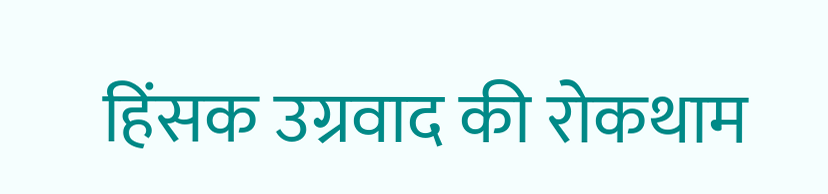हिंसक उग्रवाद की रोकथाम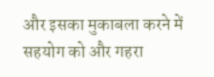और इसका मुकाबला करने में सहयोग को और गहरा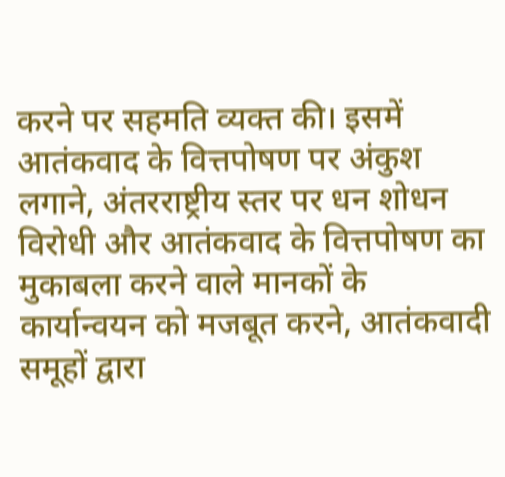करने पर सहमति व्यक्त की। इसमें आतंकवाद के वित्तपोषण पर अंकुश लगाने, अंतरराष्ट्रीय स्तर पर धन शोधन विरोधी और आतंकवाद के वित्तपोषण का मुकाबला करने वाले मानकों के कार्यान्वयन को मजबूत करने, आतंकवादी समूहों द्वारा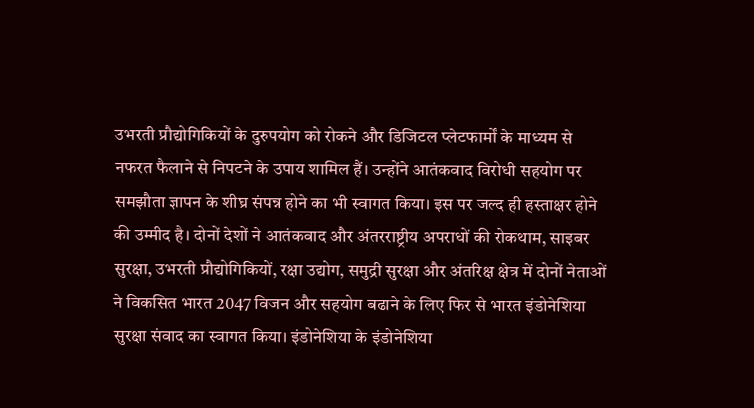उभरती प्रौद्योगिकियों के दुरुपयोग को रोकने और डिजिटल प्लेटफार्मों के माध्यम से नफरत फैलाने से निपटने के उपाय शामिल हैं। उन्होंने आतंकवाद विरोधी सहयोग पर समझौता ज्ञापन के शीघ्र संपन्न होने का भी स्वागत किया। इस पर जल्द ही हस्ताक्षर होने की उम्मीद है। दोनों देशों ने आतंकवाद और अंतरराष्ट्रीय अपराधों की रोकथाम, साइबर सुरक्षा, उभरती प्रौद्योगिकियों, रक्षा उद्योग, समुद्री सुरक्षा और अंतरिक्ष क्षेत्र में दोनों नेताओं ने विकसित भारत 2047 विजन और सहयोग बढाने के लिए फिर से भारत इंडोनेशिया सुरक्षा संवाद का स्वागत किया। इंडोनेशिया के इंडोनेशिया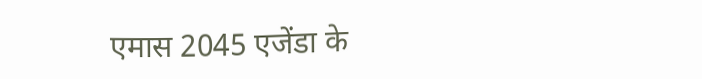एमास 2045 एजेंडा के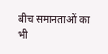बीच समानताओं का भी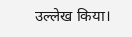उल्लेख किया।